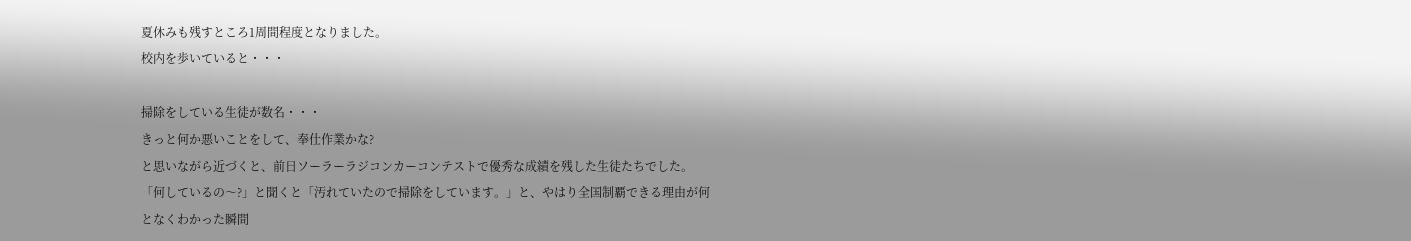夏休みも残すところ1周間程度となりました。
校内を歩いていると・・・

掃除をしている生徒が数名・・・
きっと何か悪いことをして、奉仕作業かな?
と思いながら近づくと、前日ソーラーラジコンカーコンテストで優秀な成績を残した生徒たちでした。
「何しているの〜?」と聞くと「汚れていたので掃除をしています。」と、やはり全国制覇できる理由が何となくわかった瞬間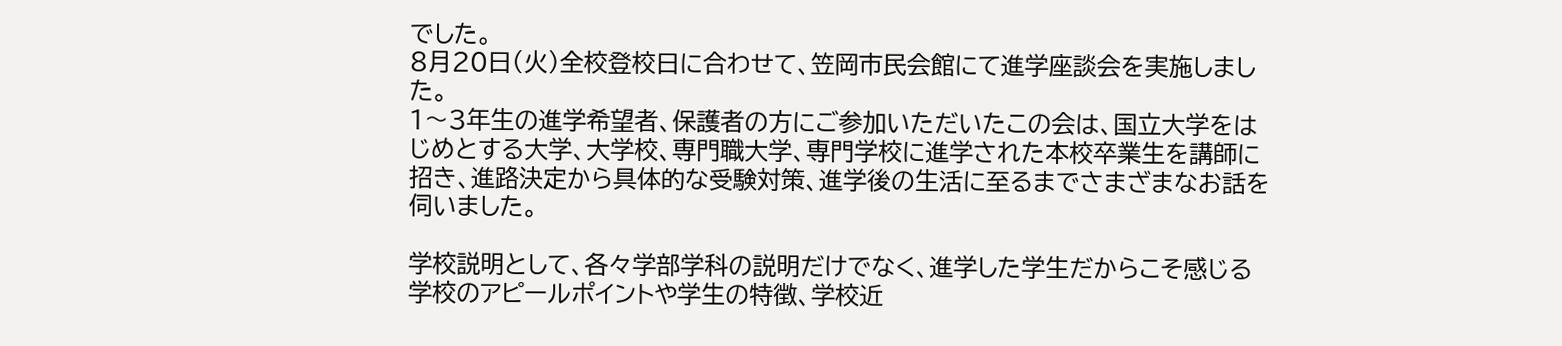でした。
8月20日(火)全校登校日に合わせて、笠岡市民会館にて進学座談会を実施しました。
1〜3年生の進学希望者、保護者の方にご参加いただいたこの会は、国立大学をはじめとする大学、大学校、専門職大学、専門学校に進学された本校卒業生を講師に招き、進路決定から具体的な受験対策、進学後の生活に至るまでさまざまなお話を伺いました。

学校説明として、各々学部学科の説明だけでなく、進学した学生だからこそ感じる学校のアピールポイントや学生の特徴、学校近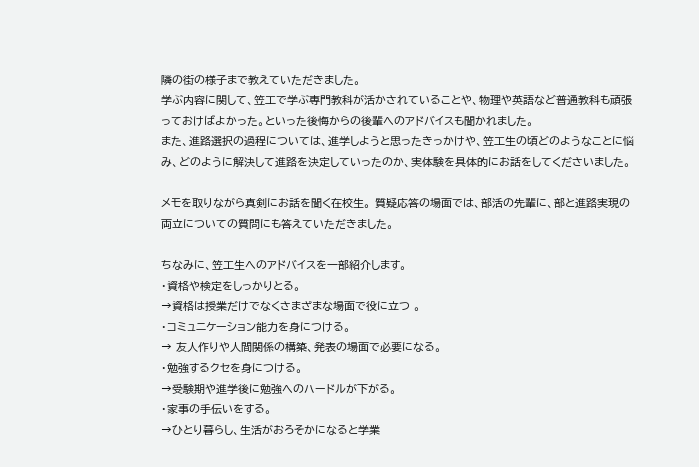隣の街の様子まで教えていただきました。
学ぶ内容に関して、笠工で学ぶ専門教科が活かされていることや、物理や英語など普通教科も頑張っておけばよかった。といった後悔からの後輩へのアドバイスも聞かれました。
また、進路選択の過程については、進学しようと思ったきっかけや、笠工生の頃どのようなことに悩み、どのように解決して進路を決定していったのか、実体験を具体的にお話をしてくださいました。

メモを取りながら真剣にお話を聞く在校生。 質疑応答の場面では、部活の先輩に、部と進路実現の両立についての質問にも答えていただきました。

ちなみに、笠工生へのアドバイスを一部紹介します。
・資格や検定をしっかりとる。
→資格は授業だけでなくさまざまな場面で役に立つ 。
・コミュニケーション能力を身につける。
→ 友人作りや人間関係の構築、発表の場面で必要になる。
・勉強するクセを身につける。
→受験期や進学後に勉強へのハードルが下がる。
・家事の手伝いをする。
→ひとり暮らし、生活がおろそかになると学業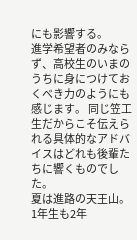にも影響する。
進学希望者のみならず、高校生のいまのうちに身につけておくべき力のようにも感じます。 同じ笠工生だからこそ伝えられる具体的なアドバイスはどれも後輩たちに響くものでした。
夏は進路の天王山。 1年生も2年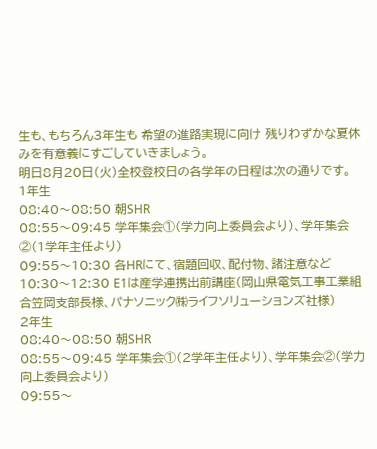生も、もちろん3年生も 希望の進路実現に向け 残りわずかな夏休みを有意義にすごしていきましょう。
明日8月20日(火)全校登校日の各学年の日程は次の通りです。
1年生
08:40〜08:50 朝SHR
08:55〜09:45 学年集会①(学力向上委員会より)、学年集会②(1学年主任より)
09:55〜10:30 各HRにて、宿題回収、配付物、諸注意など
10:30〜12:30 E1は産学連携出前講座(岡山県電気工事工業組合笠岡支部長様、パナソニック㈱ライフソリューションズ社様)
2年生
08:40〜08:50 朝SHR
08:55〜09:45 学年集会①(2学年主任より)、学年集会②(学力向上委員会より)
09:55〜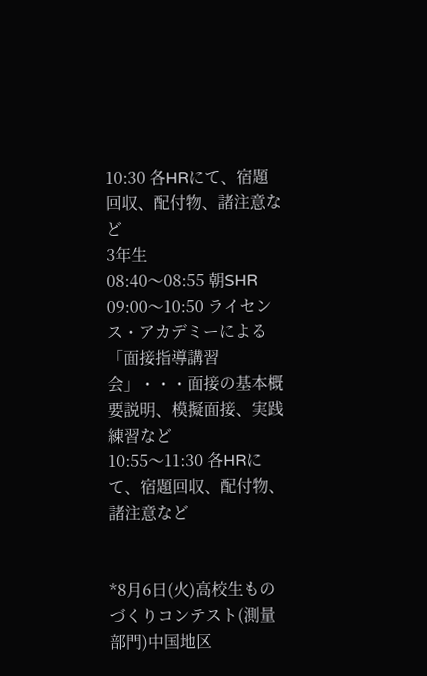10:30 各HRにて、宿題回収、配付物、諸注意など
3年生
08:40〜08:55 朝SHR
09:00〜10:50 ライセンス・アカデミーによる「面接指導講習会」・・・面接の基本概要説明、模擬面接、実践練習など
10:55〜11:30 各HRにて、宿題回収、配付物、諸注意など


*8月6日(火)高校生ものづくりコンテスト(測量部門)中国地区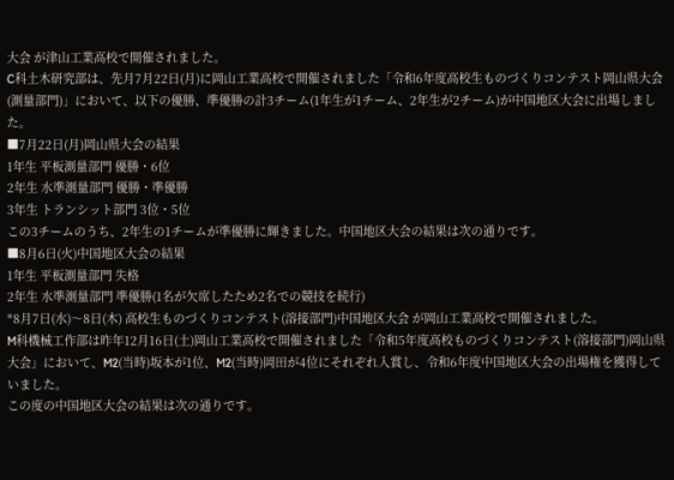大会 が津山工業高校で開催されました。
C科土木研究部は、先月7月22日(月)に岡山工業高校で開催されました「令和6年度高校生ものづくりコンテスト岡山県大会(測量部門)」において、以下の優勝、準優勝の計3チーム(1年生が1チーム、2年生が2チーム)が中国地区大会に出場しました。
■7月22日(月)岡山県大会の結果
1年生 平板測量部門 優勝・6位
2年生 水準測量部門 優勝・準優勝
3年生 トランシット部門 3位・5位
この3チームのうち、2年生の1チームが準優勝に輝きました。中国地区大会の結果は次の通りです。
■8月6日(火)中国地区大会の結果
1年生 平板測量部門 失格
2年生 水準測量部門 準優勝(1名が欠席したため2名での競技を続行)
*8月7日(水)〜8日(木) 高校生ものづくりコンテスト(溶接部門)中国地区大会 が岡山工業高校で開催されました。
M科機械工作部は昨年12月16日(土)岡山工業高校で開催されました「令和5年度高校ものづくりコンテスト(溶接部門)岡山県大会」において、M2(当時)坂本が1位、M2(当時)岡田が4位にそれぞれ入賞し、令和6年度中国地区大会の出場権を獲得していました。
この度の中国地区大会の結果は次の通りです。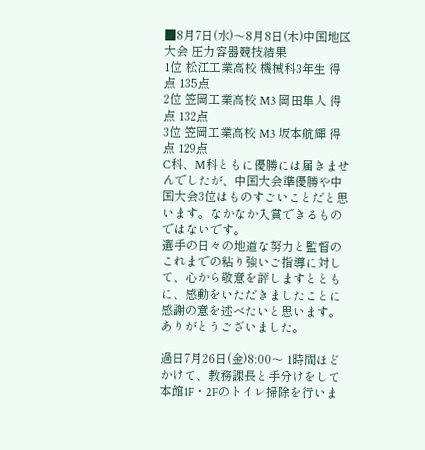■8月7日(水)〜8月8日(木)中国地区大会 圧力容器競技結果
1位 松江工業高校 機械科3年生 得点 135点
2位 笠岡工業高校 M3 岡田隼人 得点 132点
3位 笠岡工業高校 M3 坂本航輝 得点 129点
C科、M科ともに優勝には届きませんでしたが、中国大会準優勝や中国大会3位はものすごいことだと思います。なかなか入賞できるものではないです。
選手の日々の地道な努力と監督のこれまでの粘り強いご指導に対して、心から敬意を評しますとともに、感動をいただきましたことに感謝の意を述べたいと思います。ありがとうございました。

過日7月26日(金)8:00〜 1時間ほどかけて、教務課長と手分けをして本館1F・2Fのトイレ掃除を行いま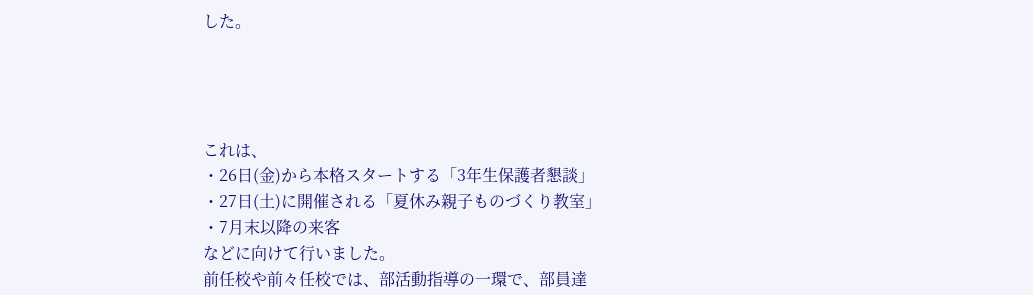した。




これは、
・26日(金)から本格スタートする「3年生保護者懇談」
・27日(土)に開催される「夏休み親子ものづくり教室」
・7月末以降の来客
などに向けて行いました。
前任校や前々任校では、部活動指導の一環で、部員達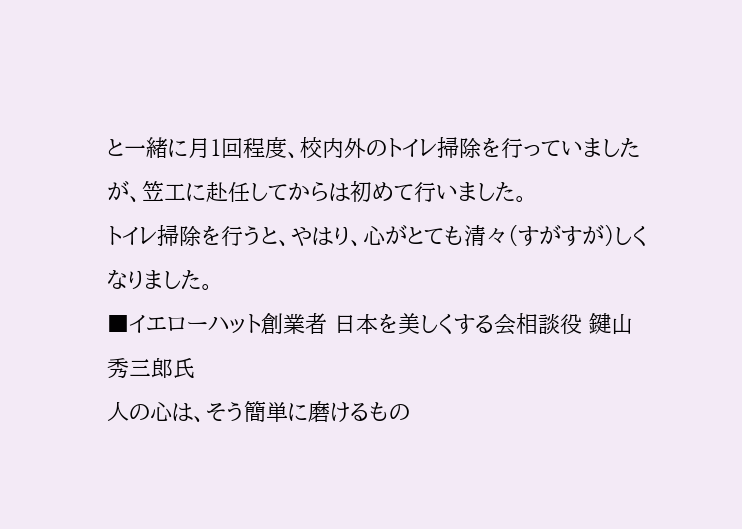と一緒に月1回程度、校内外のトイレ掃除を行っていましたが、笠工に赴任してからは初めて行いました。
トイレ掃除を行うと、やはり、心がとても清々(すがすが)しくなりました。
■イエローハット創業者 日本を美しくする会相談役 鍵山秀三郎氏
人の心は、そう簡単に磨けるもの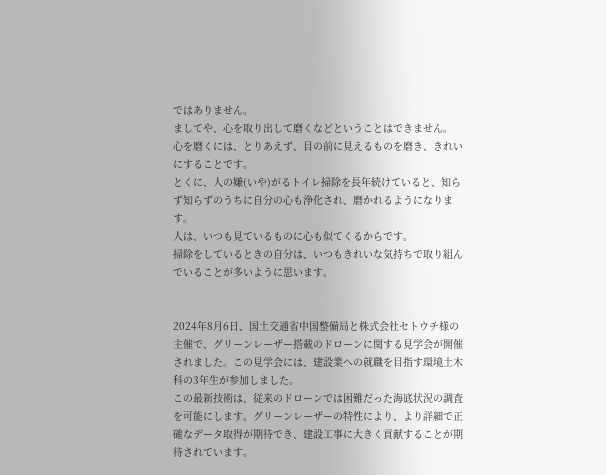ではありません。
ましてや、心を取り出して磨くなどということはできません。
心を磨くには、とりあえず、目の前に見えるものを磨き、きれいにすることです。
とくに、人の嫌(いや)がるトイレ掃除を長年続けていると、知らず知らずのうちに自分の心も浄化され、磨かれるようになります。
人は、いつも見ているものに心も似てくるからです。
掃除をしているときの自分は、いつもきれいな気持ちで取り組んでいることが多いように思います。


2024年8月6日、国土交通省中国整備局と株式会社セトウチ様の主催で、グリーンレーザー搭載のドローンに関する見学会が開催されました。この見学会には、建設業への就職を目指す環境土木科の3年生が参加しました。
この最新技術は、従来のドローンでは困難だった海底状況の調査を可能にします。グリーンレーザーの特性により、より詳細で正確なデータ取得が期待でき、建設工事に大きく貢献することが期待されています。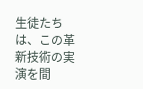生徒たちは、この革新技術の実演を間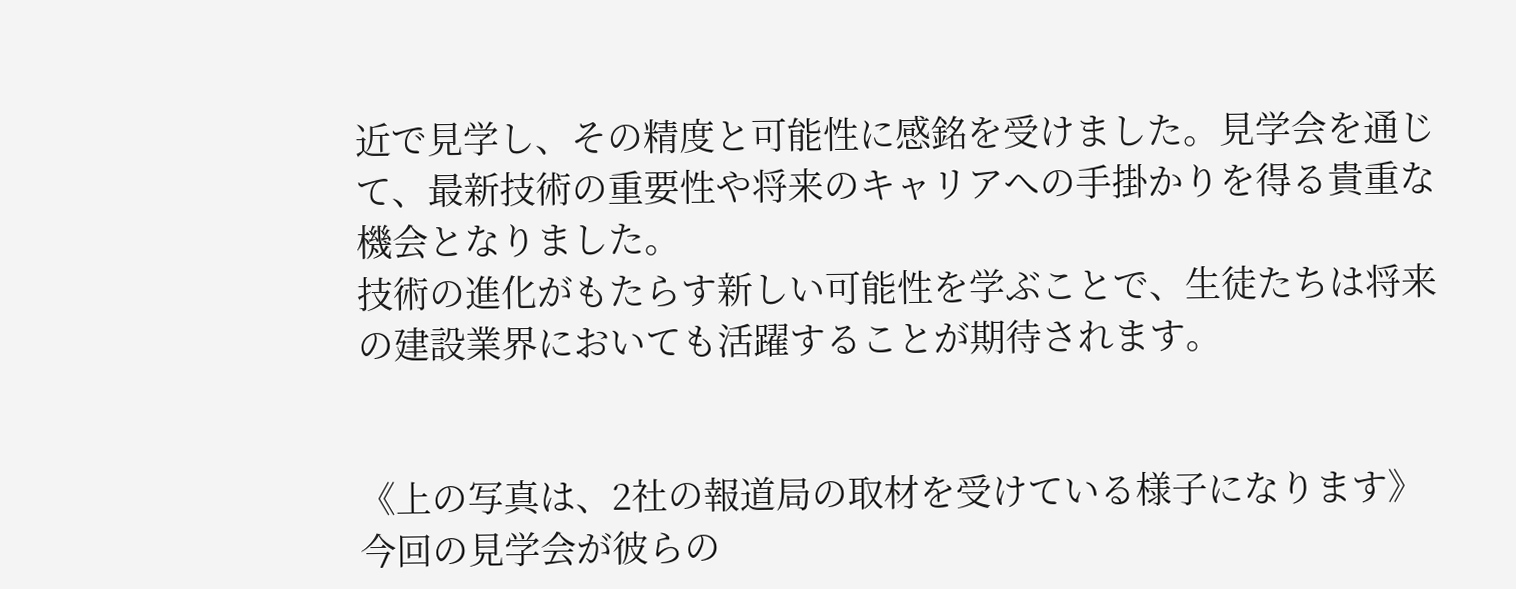近で見学し、その精度と可能性に感銘を受けました。見学会を通じて、最新技術の重要性や将来のキャリアへの手掛かりを得る貴重な機会となりました。
技術の進化がもたらす新しい可能性を学ぶことで、生徒たちは将来の建設業界においても活躍することが期待されます。


《上の写真は、2社の報道局の取材を受けている様子になります》
今回の見学会が彼らの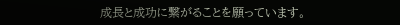成長と成功に繋がることを願っています。